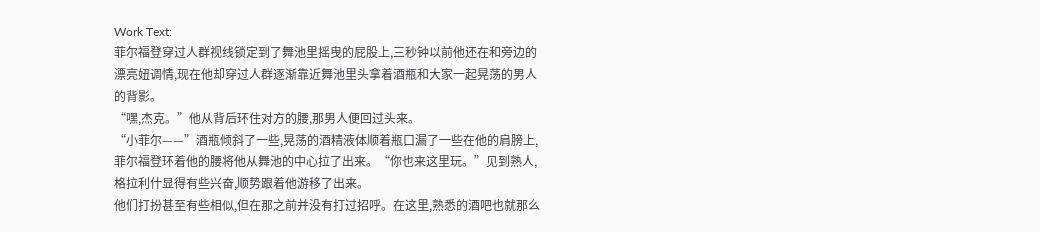Work Text:
菲尔福登穿过人群视线锁定到了舞池里摇曳的屁股上,三秒钟以前他还在和旁边的漂亮妞调情,现在他却穿过人群逐渐靠近舞池里头拿着酒瓶和大家一起晃荡的男人的背影。
“嘿,杰克。”他从背后环住对方的腰,那男人便回过头来。
“小菲尔——”酒瓶倾斜了一些,晃荡的酒精液体顺着瓶口漏了一些在他的肩膀上,菲尔福登环着他的腰将他从舞池的中心拉了出来。“你也来这里玩。”见到熟人,格拉利什显得有些兴奋,顺势跟着他游移了出来。
他们打扮甚至有些相似,但在那之前并没有打过招呼。在这里,熟悉的酒吧也就那么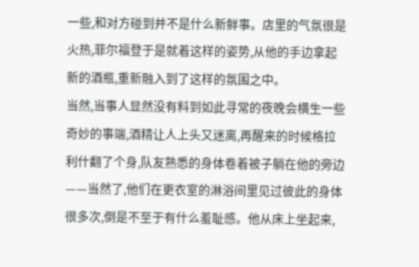一些,和对方碰到并不是什么新鲜事。店里的气氛很是火热,菲尔福登于是就着这样的姿势,从他的手边拿起新的酒瓶,重新融入到了这样的氛围之中。
当然,当事人显然没有料到如此寻常的夜晚会横生一些奇妙的事端,酒精让人上头又迷离,再醒来的时候格拉利什翻了个身,队友熟悉的身体卷着被子躺在他的旁边——当然了,他们在更衣室的淋浴间里见过彼此的身体很多次,倒是不至于有什么羞耻感。他从床上坐起来,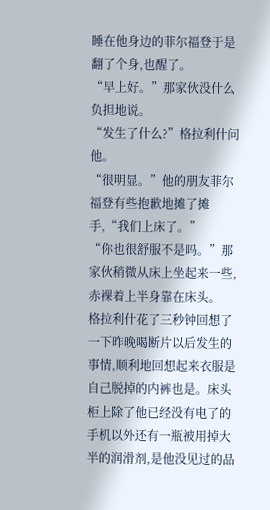睡在他身边的菲尔福登于是翻了个身,也醒了。
“早上好。”那家伙没什么负担地说。
“发生了什么?”格拉利什问他。
“很明显。”他的朋友菲尔福登有些抱歉地摊了摊手,“我们上床了。”
“你也很舒服不是吗。”那家伙稍微从床上坐起来一些,赤裸着上半身靠在床头。
格拉利什花了三秒钟回想了一下昨晚喝断片以后发生的事情,顺利地回想起来衣服是自己脱掉的内裤也是。床头柜上除了他已经没有电了的手机以外还有一瓶被用掉大半的润滑剂,是他没见过的品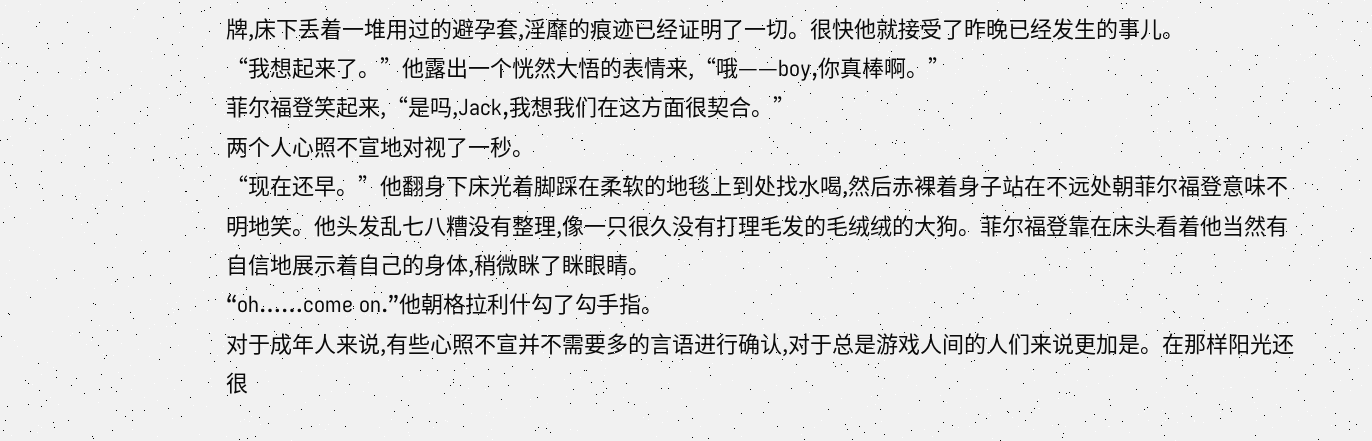牌,床下丢着一堆用过的避孕套,淫靡的痕迹已经证明了一切。很快他就接受了昨晚已经发生的事儿。
“我想起来了。”他露出一个恍然大悟的表情来,“哦——boy,你真棒啊。”
菲尔福登笑起来,“是吗,Jack,我想我们在这方面很契合。”
两个人心照不宣地对视了一秒。
“现在还早。”他翻身下床光着脚踩在柔软的地毯上到处找水喝,然后赤裸着身子站在不远处朝菲尔福登意味不明地笑。他头发乱七八糟没有整理,像一只很久没有打理毛发的毛绒绒的大狗。菲尔福登靠在床头看着他当然有自信地展示着自己的身体,稍微眯了眯眼睛。
“oh……come on.”他朝格拉利什勾了勾手指。
对于成年人来说,有些心照不宣并不需要多的言语进行确认,对于总是游戏人间的人们来说更加是。在那样阳光还很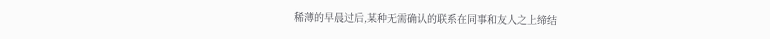稀薄的早晨过后,某种无需确认的联系在同事和友人之上缔结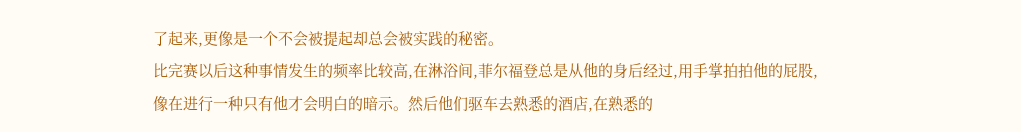了起来,更像是一个不会被提起却总会被实践的秘密。
比完赛以后这种事情发生的频率比较高,在淋浴间,菲尔福登总是从他的身后经过,用手掌拍拍他的屁股,像在进行一种只有他才会明白的暗示。然后他们驱车去熟悉的酒店,在熟悉的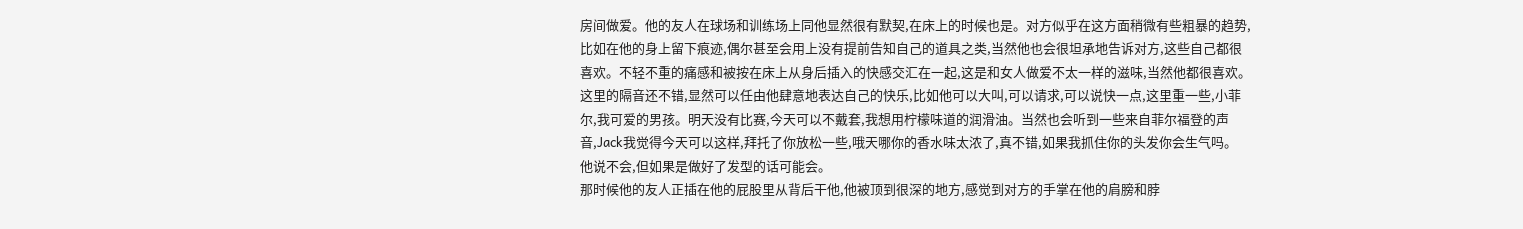房间做爱。他的友人在球场和训练场上同他显然很有默契,在床上的时候也是。对方似乎在这方面稍微有些粗暴的趋势,比如在他的身上留下痕迹,偶尔甚至会用上没有提前告知自己的道具之类,当然他也会很坦承地告诉对方,这些自己都很喜欢。不轻不重的痛感和被按在床上从身后插入的快感交汇在一起,这是和女人做爱不太一样的滋味,当然他都很喜欢。
这里的隔音还不错,显然可以任由他肆意地表达自己的快乐,比如他可以大叫,可以请求,可以说快一点,这里重一些,小菲尔,我可爱的男孩。明天没有比赛,今天可以不戴套,我想用柠檬味道的润滑油。当然也会听到一些来自菲尔福登的声音,Jack我觉得今天可以这样,拜托了你放松一些,哦天哪你的香水味太浓了,真不错,如果我抓住你的头发你会生气吗。
他说不会,但如果是做好了发型的话可能会。
那时候他的友人正插在他的屁股里从背后干他,他被顶到很深的地方,感觉到对方的手掌在他的肩膀和脖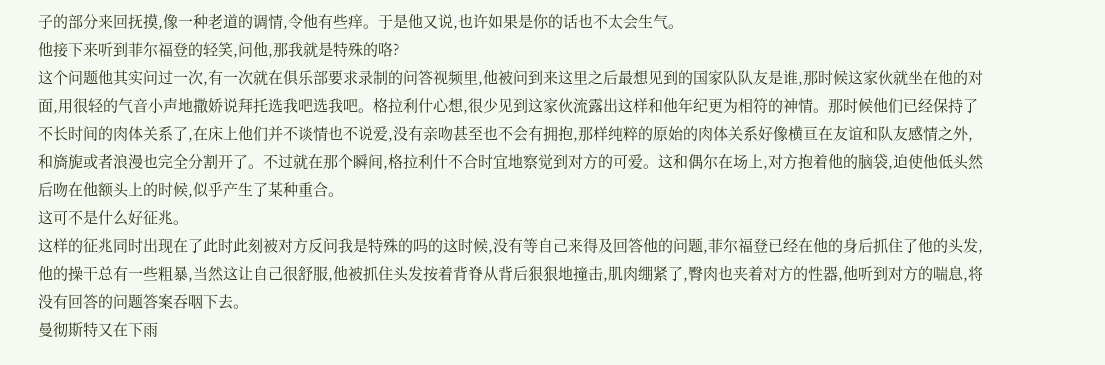子的部分来回抚摸,像一种老道的调情,令他有些痒。于是他又说,也许如果是你的话也不太会生气。
他接下来听到菲尔福登的轻笑,问他,那我就是特殊的咯?
这个问题他其实问过一次,有一次就在俱乐部要求录制的问答视频里,他被问到来这里之后最想见到的国家队队友是谁,那时候这家伙就坐在他的对面,用很轻的气音小声地撒娇说拜托选我吧选我吧。格拉利什心想,很少见到这家伙流露出这样和他年纪更为相符的神情。那时候他们已经保持了不长时间的肉体关系了,在床上他们并不谈情也不说爱,没有亲吻甚至也不会有拥抱,那样纯粹的原始的肉体关系好像横亘在友谊和队友感情之外,和旖旎或者浪漫也完全分割开了。不过就在那个瞬间,格拉利什不合时宜地察觉到对方的可爱。这和偶尔在场上,对方抱着他的脑袋,迫使他低头然后吻在他额头上的时候,似乎产生了某种重合。
这可不是什么好征兆。
这样的征兆同时出现在了此时此刻被对方反问我是特殊的吗的这时候,没有等自己来得及回答他的问题,菲尔福登已经在他的身后抓住了他的头发,他的操干总有一些粗暴,当然这让自己很舒服,他被抓住头发按着背脊从背后狠狠地撞击,肌肉绷紧了,臀肉也夹着对方的性器,他听到对方的喘息,将没有回答的问题答案吞咽下去。
曼彻斯特又在下雨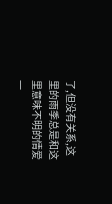了,但没有关系,这里的雨季总是和这里意味不明的情爱一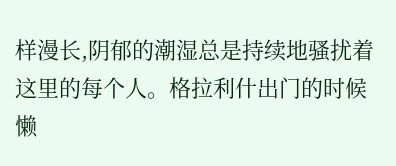样漫长,阴郁的潮湿总是持续地骚扰着这里的每个人。格拉利什出门的时候懒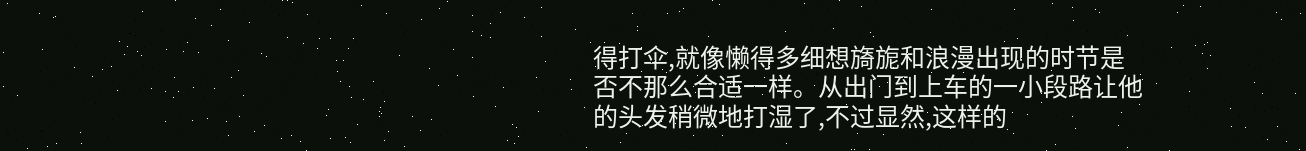得打伞,就像懒得多细想旖旎和浪漫出现的时节是否不那么合适一样。从出门到上车的一小段路让他的头发稍微地打湿了,不过显然,这样的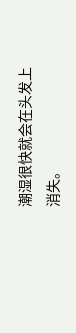潮湿很快就会在头发上消失。